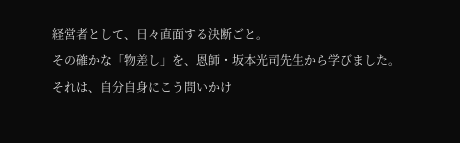経営者として、日々直面する決断ごと。
その確かな「物差し」を、恩師・坂本光司先生から学びました。
それは、自分自身にこう問いかけ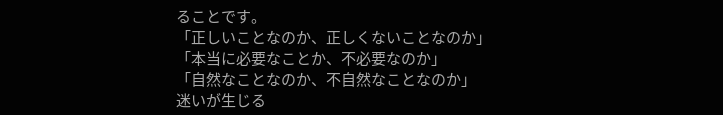ることです。
「正しいことなのか、正しくないことなのか」
「本当に必要なことか、不必要なのか」
「自然なことなのか、不自然なことなのか」
迷いが生じる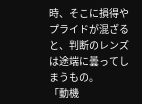時、そこに損得やプライドが混ざると、判断のレンズは途端に曇ってしまうもの。
「動機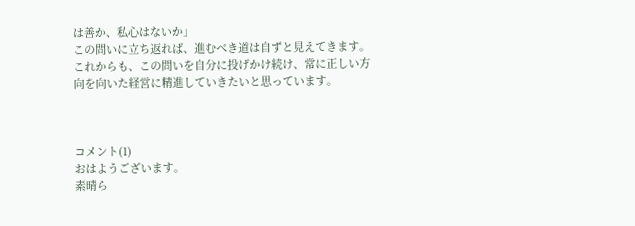は善か、私心はないか」
この問いに立ち返れば、進むべき道は自ずと見えてきます。
これからも、この問いを自分に投げかけ続け、常に正しい方向を向いた経営に精進していきたいと思っています。



コメント(1)
おはようございます。
素晴ら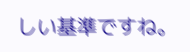しい基準ですね。